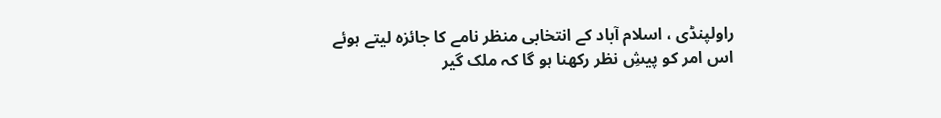راولپنڈی ، اسلام آباد کے انتخابی منظر نامے کا جائزہ لیتے ہوئے اس امر کو پیشِ نظر رکھنا ہو گا کہ ملک گیر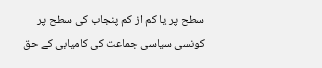سطح پر یا کم از کم پنجاب کی سطح پر کونسی سیاسی جماعت کی کامیابی کے حق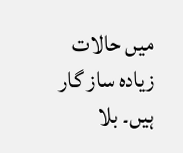میں حالات زیادہ ساز گار ہیں۔ بلا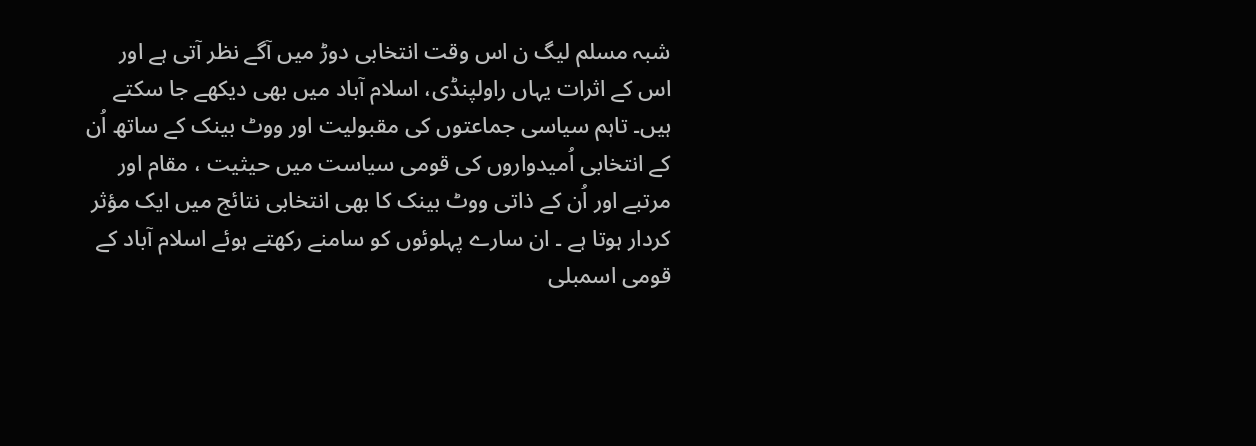شبہ مسلم لیگ ن اس وقت انتخابی دوڑ میں آگے نظر آتی ہے اور اس کے اثرات یہاں راولپنڈی، اسلام آباد میں بھی دیکھے جا سکتے ہیں۔ تاہم سیاسی جماعتوں کی مقبولیت اور ووٹ بینک کے ساتھ اُن کے انتخابی اُمیدواروں کی قومی سیاست میں حیثیت ، مقام اور مرتبے اور اُن کے ذاتی ووٹ بینک کا بھی انتخابی نتائج میں ایک مؤثر کردار ہوتا ہے ۔ ان سارے پہلوئوں کو سامنے رکھتے ہوئے اسلام آباد کے قومی اسمبلی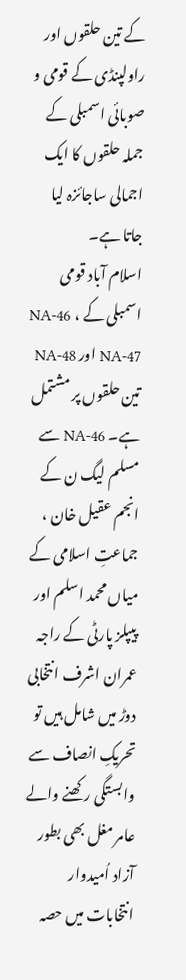کے تین حلقوں اور راولپنڈی کے قومی و صوبائی اسمبلی کے جملہ حلقوں کا ایک اجمالی ساجائزہ لیا جاتا ہے۔
اسلام آباد قومی اسمبلی کے NA-46 ، NA-47 اور NA-48 تین حلقوں پر مشتمل ہے۔ NA-46 سے مسلم لیگ ن کے انجم عقیل خان ، جماعتِ اسلامی کے میاں محمد اسلم اور پیپلز پارٹی کے راجہ عمران اشرف انتخابی دوڑ میں شامل ہیں تو تحریکِ انصاف سے وابستگی رکھنے والے عامر مغل بھی بطور آزاد اُمیدوار انتخابات میں حصہ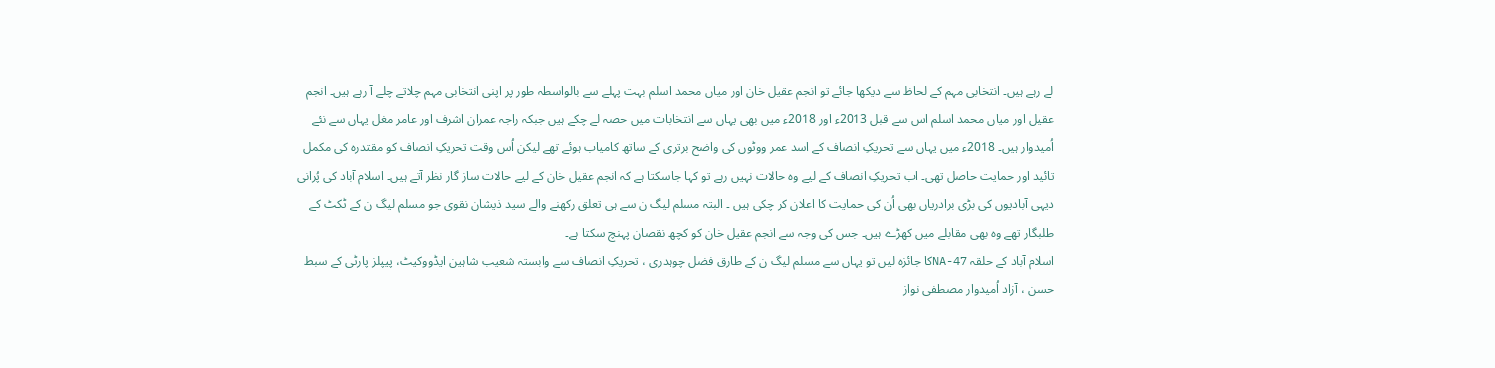لے رہے ہیں۔ انتخابی مہم کے لحاظ سے دیکھا جائے تو انجم عقیل خان اور میاں محمد اسلم بہت پہلے سے بالواسطہ طور پر اپنی انتخابی مہم چلاتے چلے آ رہے ہیں۔ انجم عقیل اور میاں محمد اسلم اس سے قبل 2013ء اور 2018ء میں بھی یہاں سے انتخابات میں حصہ لے چکے ہیں جبکہ راجہ عمران اشرف اور عامر مغل یہاں سے نئے اُمیدوار ہیں۔ 2018ء میں یہاں سے تحریکِ انصاف کے اسد عمر ووٹوں کی واضح برتری کے ساتھ کامیاب ہوئے تھے لیکن اُس وقت تحریکِ انصاف کو مقتدرہ کی مکمل تائید اور حمایت حاصل تھی۔ اب تحریکِ انصاف کے لیے وہ حالات نہیں رہے تو کہا جاسکتا ہے کہ انجم عقیل خان کے لیے حالات ساز گار نظر آتے ہیں۔ اسلام آباد کی پُرانی دیہی آبادیوں کی بڑی برادریاں بھی اُن کی حمایت کا اعلان کر چکی ہیں ۔ البتہ مسلم لیگ ن سے ہی تعلق رکھنے والے سید ذیشان نقوی جو مسلم لیگ ن کے ٹکٹ کے طلبگار تھے وہ بھی مقابلے میں کھڑے ہیں۔ جس کی وجہ سے انجم عقیل خان کو کچھ نقصان پہنچ سکتا ہے۔
اسلام آباد کے حلقہ NA-47کا جائزہ لیں تو یہاں سے مسلم لیگ ن کے طارق فضل چوہدری ، تحریکِ انصاف سے وابستہ شعیب شاہین ایڈووکیٹ، پیپلز پارٹی کے سبط حسن ، آزاد اُمیدوار مصطفی نواز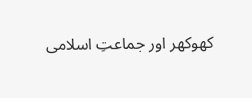کھوکھر اور جماعتِ اسلامی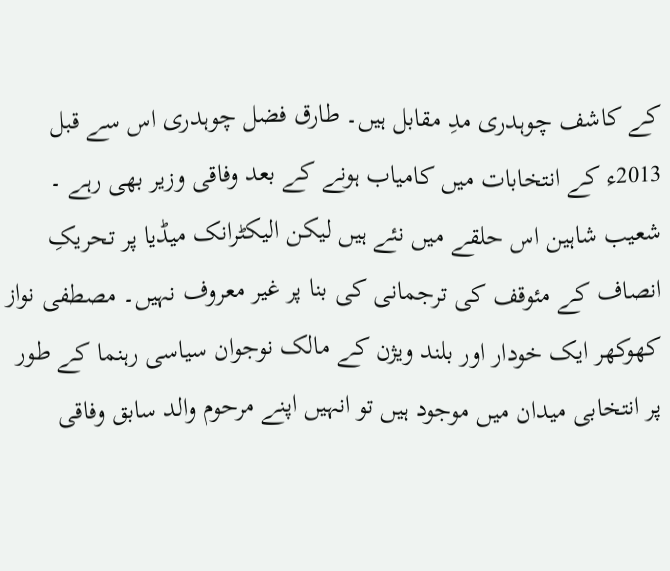کے کاشف چوہدری مدِ مقابل ہیں۔ طارق فضل چوہدری اس سے قبل 2013ء کے انتخابات میں کامیاب ہونے کے بعد وفاقی وزیر بھی رہے ۔ شعیب شاہین اس حلقے میں نئے ہیں لیکن الیکٹرانک میڈیا پر تحریکِ انصاف کے مئوقف کی ترجمانی کی بنا پر غیر معروف نہیں۔ مصطفی نواز کھوکھر ایک خودار اور بلند ویژن کے مالک نوجوان سیاسی رہنما کے طور پر انتخابی میدان میں موجود ہیں تو انہیں اپنے مرحوم والد سابق وفاقی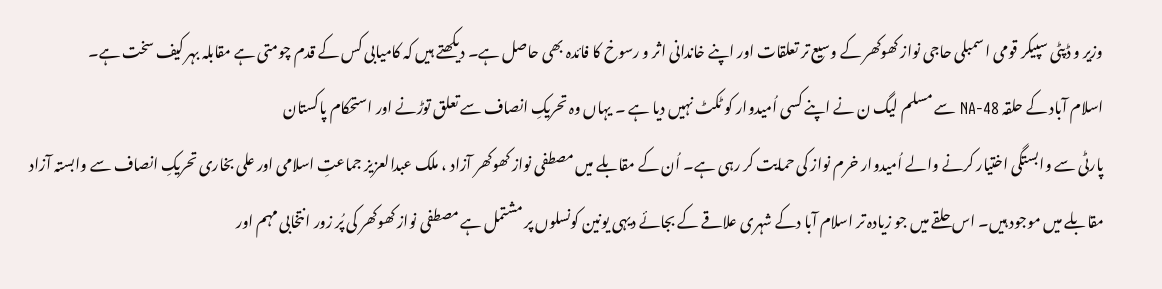وزیر و ڈپٹی سپیکر قومی اسمبلی حاجی نواز کھوکھر کے وسیع تر تعلقات اور اپنے خاندانی اثر و رسوخ کا فائدہ بھی حاصل ہے۔ دیکھتے ہیں کہ کامیابی کس کے قدم چومتی ہے مقابلہ بہر کیف سخت ہے۔
اسلام آباد کے حلقہ NA-48 سے مسلم لیگ ن نے اپنے کسی اُمیدوار کو ٹکٹ نہیں دیا ہے ۔ یہاں وہ تحریکِ انصاف سے تعلق توڑنے اور استحکام پاکستان
پارٹی سے وابستگی اختیار کرنے والے اُمیدوار خرم نواز کی حمایت کر رہی ہے۔ اُن کے مقابلے میں مصطفی نواز کھوکھر آزاد ، ملک عبدالعزیز جماعتِ اسلامی اور علی بخاری تحریکِ انصاف سے وابستہ آزاد مقابلے میں موجود ہیں۔ اس حلقے میں جو زیادہ تر اسلام آبا دکے شہری علاقے کے بجائے دیہی یونین کونسلوں پر مشتمل ہے مصطفی نواز کھوکھر کی پُر زور انتخابی مہم اور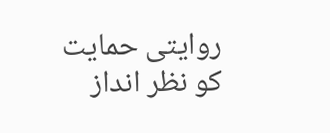روایتی حمایت کو نظر انداز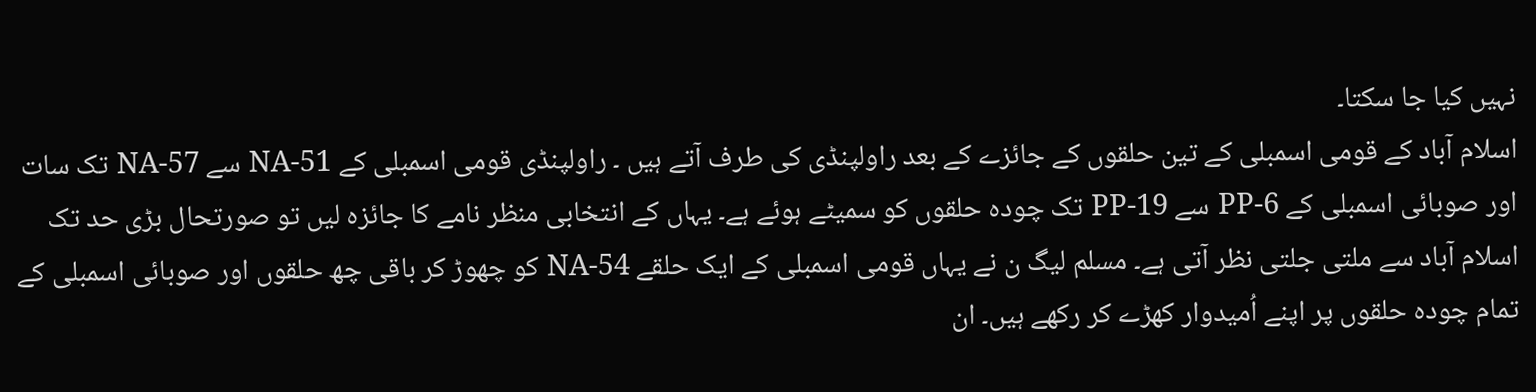نہیں کیا جا سکتا۔
اسلام آباد کے قومی اسمبلی کے تین حلقوں کے جائزے کے بعد راولپنڈی کی طرف آتے ہیں ۔ راولپنڈی قومی اسمبلی کے NA-51 سے NA-57 تک سات اور صوبائی اسمبلی کے PP-6 سے PP-19 تک چودہ حلقوں کو سمیٹے ہوئے ہے۔ یہاں کے انتخابی منظر نامے کا جائزہ لیں تو صورتحال بڑی حد تک اسلام آباد سے ملتی جلتی نظر آتی ہے۔ مسلم لیگ ن نے یہاں قومی اسمبلی کے ایک حلقے NA-54 کو چھوڑ کر باقی چھ حلقوں اور صوبائی اسمبلی کے تمام چودہ حلقوں پر اپنے اُمیدوار کھڑے کر رکھے ہیں۔ ان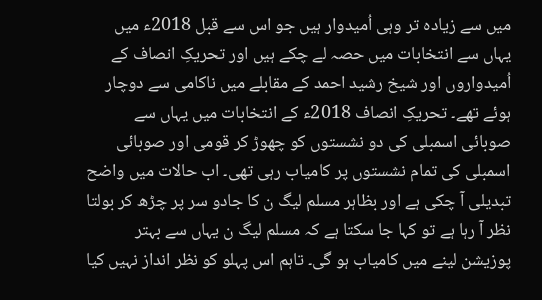میں سے زیادہ تر وہی اُمیدوار ہیں جو اس سے قبل 2018ء میں یہاں سے انتخابات میں حصہ لے چکے ہیں اور تحریکِ انصاف کے اُمیدواروں اور شیخ رشید احمد کے مقابلے میں ناکامی سے دوچار ہوئے تھے۔ تحریکِ انصاف 2018ء کے انتخابات میں یہاں سے صوبائی اسمبلی کی دو نشستوں کو چھوڑ کر قومی اور صوبائی اسمبلی کی تمام نشستوں پر کامیاب رہی تھی۔ اب حالات میں واضح تبدیلی آ چکی ہے اور بظاہر مسلم لیگ ن کا جادو سر پر چڑھ کر بولتا نظر آ رہا ہے تو کہا جا سکتا ہے کہ مسلم لیگ ن یہاں سے بہتر پوزیشن لینے میں کامیاب ہو گی۔ تاہم اس پہلو کو نظر انداز نہیں کیا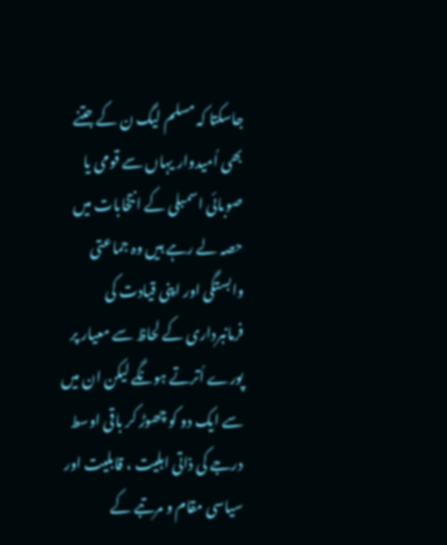جاسکتا کہ مسلم لیگ ن کے جتنے بھی اُمیدوار یہاں سے قومی یا صوبائی اسمبلی کے انتخابات میں حصہ لے رہے ہیں وہ جماعتی وابستگی اور اپنی قیادت کی فرمانبرداری کے لحاظ سے معیار پر پورے اُترتے ہونگے لیکن ان میں سے ایک دو کو چھوڑ کر باقی اوسط درجے کی ذاتی اہلیت ، قابلیت اور سیاسی مقام و مرتبے کے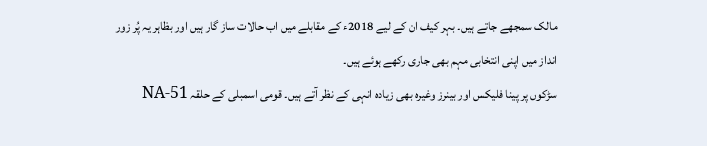مالک سمجھے جاتے ہیں۔ بہر کیف ان کے لیے 2018ء کے مقابلے میں اب حالات ساز گار ہیں اور بظاہر یہ پُر زور انداز میں اپنی انتخابی مہم بھی جاری رکھے ہوئے ہیں۔
سڑکوں پر پینا فلیکس اور بینرز وغیرہ بھی زیادہ انہی کے نظر آتے ہیں۔ قومی اسمبلی کے حلقہ NA-51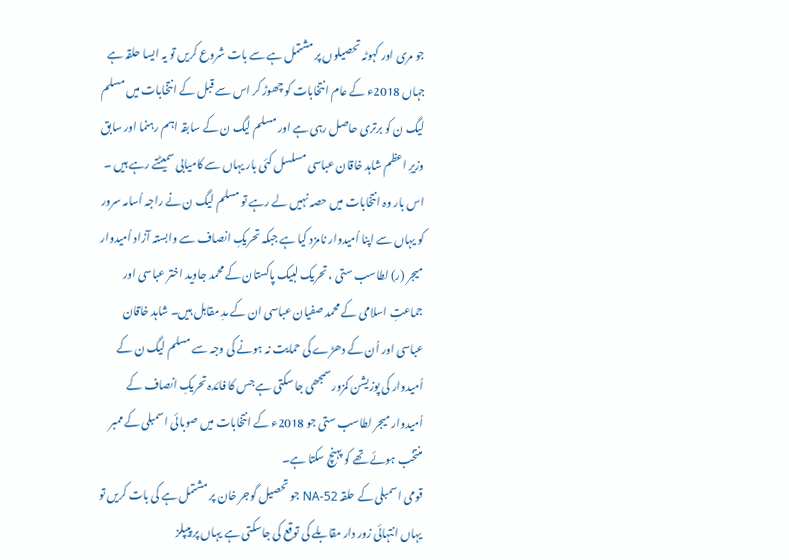جو مری اور کہوٹہ تحصیلوں پر مشتمل ہے سے بات شروع کریں تو یہ ایسا حلقہ ہے جہاں 2018ء کے عام انتخابات کو چھوڑ کر اس سے قبل کے انتخابات میں مسلم لیگ ن کو برتری حاصل رہی ہے اور مسلم لیگ ن کے سابقہ اہم رہنما اور سابق وزیرِ اعظم شاہد خاقان عباسی مسلسل کئی بار یہاں سے کامیابی سمیٹتے رہے ہیں ۔ اس بار وہ انتخابات میں حصہ نہیں لے رہے تو مسلم لیگ ن نے راجہ اُسامہ سرور کو یہاں سے اپنا اُمیدوار نامزد کیا ہے جبکہ تحریکِ انصاف سے وابستہ آزاد اُمیدوار میجر (ر) لطاسب ستی ، تحریک لبیک پاکستان کے محمد جاوید اختر عباسی اور جماعتِ اسلامی کے محمد صفیان عباسی ان کے مدِ مقابل ہیں۔ شاہد خاقان عباسی اور اُن کے دھڑے کی حمایت نہ ہونے کی وجہ سے مسلم لیگ ن کے اُمیدوار کی پوزیشن کمزور سمجھی جا سکتی ہے جس کا فائدہ تحریکِ انصاف کے اُمیدوار میجر لطاسب ستی جو 2018ء کے انتخابات میں صوبائی اسمبلی کے ممبر منتخب ہوئے تھے کو پہنچ سکتا ہے۔
قومی اسمبلی کے حلقہ NA-52 جو تحصیل گوجر خان پر مشتمل ہے کی بات کریں تو یہاں انتہائی زور دار مقابلے کی توقع کی جاسکتی ہے یہاں پر پیپلز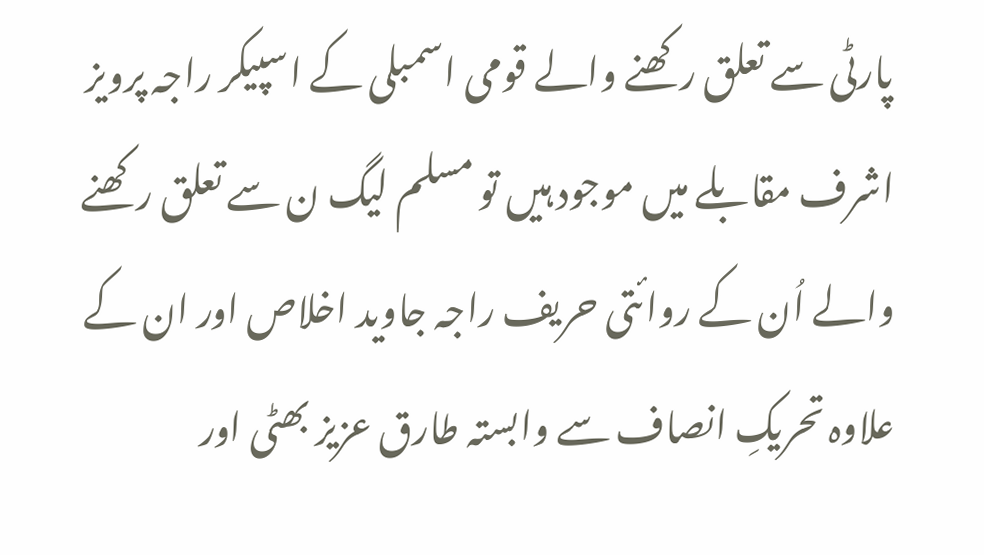پارٹی سے تعلق رکھنے والے قومی اسمبلی کے اسپیکر راجہ پرویز اشرف مقابلے میں موجود ہیں تو مسلم لیگ ن سے تعلق رکھنے والے اُن کے روائتی حریف راجہ جاوید اخلاص اور ان کے علاوہ تحریکِ انصاف سے وابستہ طارق عزیز بھٹی اور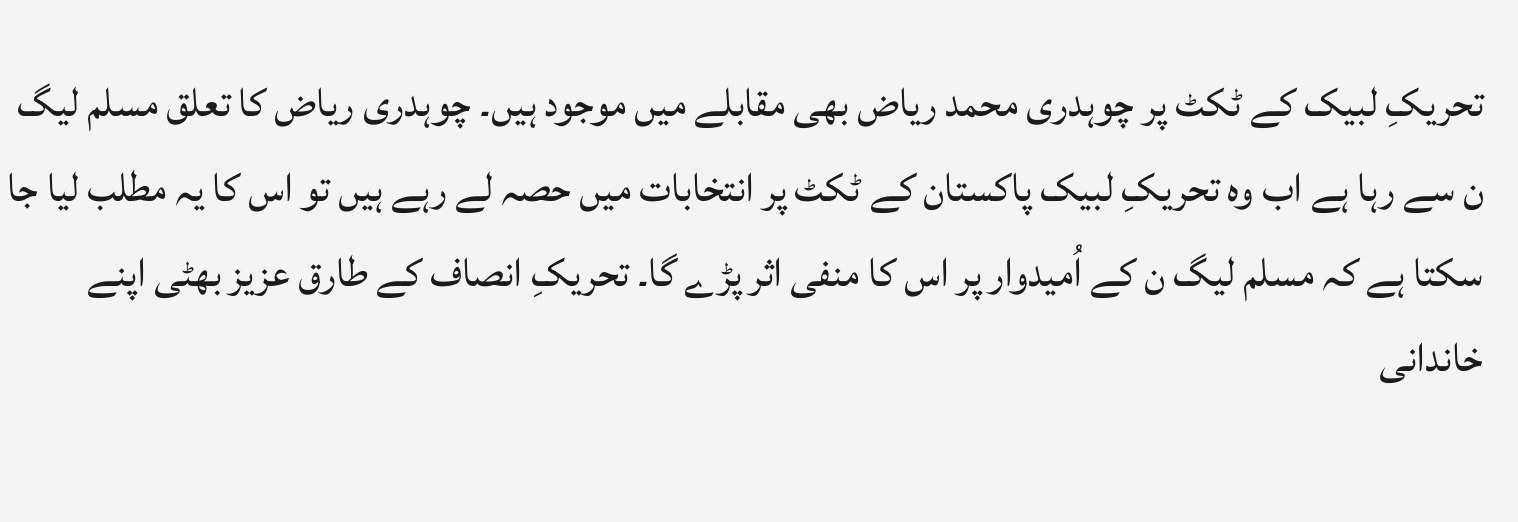تحریکِ لبیک کے ٹکٹ پر چوہدری محمد ریاض بھی مقابلے میں موجود ہیں۔ چوہدری ریاض کا تعلق مسلم لیگ ن سے رہا ہے اب وہ تحریکِ لبیک پاکستان کے ٹکٹ پر انتخابات میں حصہ لے رہے ہیں تو اس کا یہ مطلب لیا جا سکتا ہے کہ مسلم لیگ ن کے اُمیدوار پر اس کا منفی اثر پڑے گا۔ تحریکِ انصاف کے طارق عزیز بھٹی اپنے خاندانی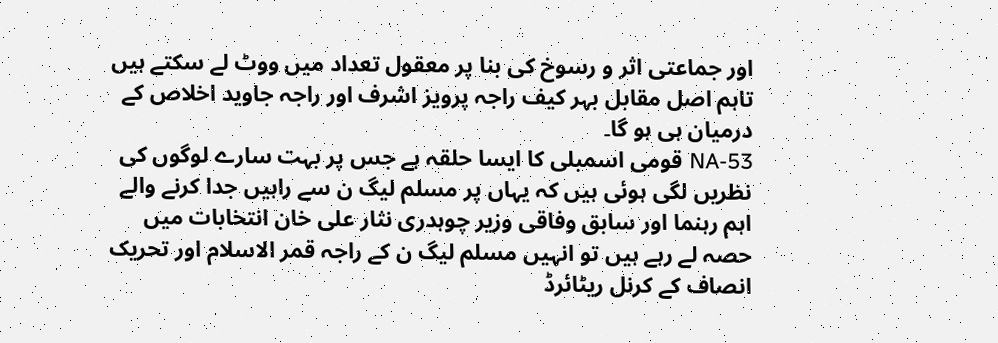اور جماعتی اثر و رسوخ کی بنا پر معقول تعداد میں ووٹ لے سکتے ہیں تاہم اصل مقابل بہر کیف راجہ پرویز اشرف اور راجہ جاوید اخلاص کے درمیان ہی ہو گا۔
NA-53 قومی اسمبلی کا ایسا حلقہ ہے جس پر بہت سارے لوگوں کی نظریں لگی ہوئی ہیں کہ یہاں پر مسلم لیگ ن سے راہیں جدا کرنے والے اہم رہنما اور سابق وفاقی وزیر چوہدری نثار علی خان انتخابات میں حصہ لے رہے ہیں تو انہیں مسلم لیگ ن کے راجہ قمر الاسلام اور تحریک انصاف کے کرنل ریٹائرڈ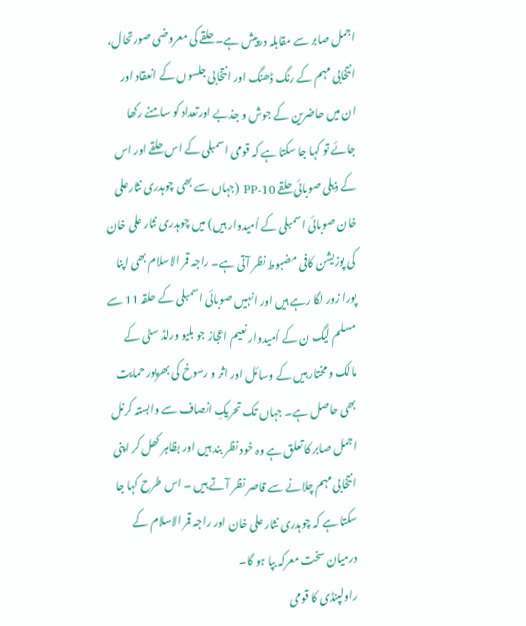اجمل صابر سے مقابلہ درپیش ہے۔ حلقے کی معروضی صورتحال، انتخابی مہم کے رنگ ڈھنگ اور انتخابی جلسوں کے انعقاد اور ان میں حاضرین کے جوش و جذبے اورتعداد کو سامنے رکھا جائے تو کہا جا سکتا ہے کہ قومی اسمبلی کے اس حلقے اور اس کے ذیلی صوبائی حلقے PP-10 (جہاں سے بھی چوہدری نثارعلی خان صوبائی اسمبلی کے اُمیدوار ہیں) میں چوہدری نثار علی خان کی پوزیشن کافی مضبوط نظر آتی ہے۔ راجہ قمر الاسلام بھی اپنا پورا زور لگا رہے ہیں اور انہیں صوبائی اسمبلی کے حلقہ 11 سے مسلم لیگ ن کے اُمیدوار نعیم اعجاز جو بلیو ورلڈ سٹی کے مالک و مختار ہیں کے وسائل اور اثر و رسوخ کی بھرپور حمایت بھی حاصل ہے۔ جہاں تک تحریکِ انصاف سے وابستہ کرنل اجمل صابر کا تعلق ہے وہ خود نظر بند ہیں اور بظاہر کھل کر اپنی انتخابی مہم چلانے سے قاصر نظر آتے ہیں ۔ اس طرح کہا جا سکتا ہے کہ چوہدری نثار علی خان اور راجہ قمر الاسلام کے درمیان سخت معرکہ بپا ہو گا۔
راولپنڈی کا قومی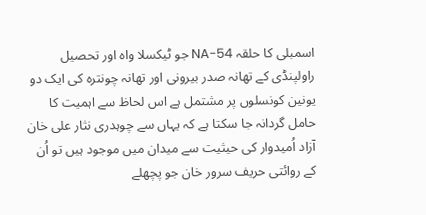اسمبلی کا حلقہ NA-54 جو ٹیکسلا واہ اور تحصیل راولپنڈی کے تھانہ صدر بیرونی اور تھانہ چونترہ کی ایک دو یونین کونسلوں پر مشتمل ہے اس لحاظ سے اہمیت کا حامل گردانہ جا سکتا ہے کہ یہاں سے چوہدری نثار علی خان آزاد اُمیدوار کی حیثیت سے میدان میں موجود ہیں تو اُن کے روائتی حریف سرور خان جو پچھلے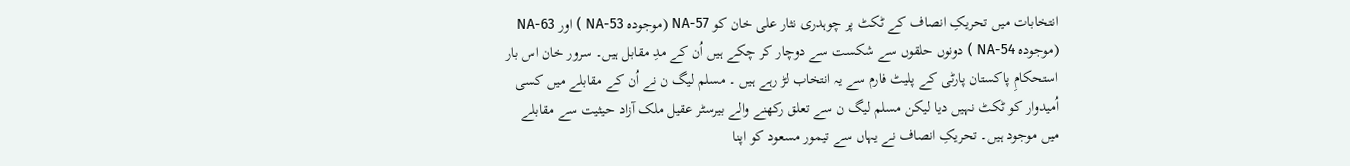انتخابات میں تحریکِ انصاف کے ٹکٹ پر چوہدری نثار علی خان کو NA-57 (موجودہ NA-53 ) اور NA-63 (موجودہ NA-54 ) دونوں حلقوں سے شکست سے دوچار کر چکے ہیں اُن کے مدِ مقابل ہیں۔ سرور خان اس بار استحکامِ پاکستان پارٹی کے پلیٹ فارم سے یہ انتخاب لڑ رہے ہیں ۔ مسلم لیگ ن نے اُن کے مقابلے میں کسی اُمیدوار کو ٹکٹ نہیں دیا لیکن مسلم لیگ ن سے تعلق رکھنے والے بیرسٹر عقیل ملک آزاد حیثیت سے مقابلے میں موجود ہیں۔ تحریکِ انصاف نے یہاں سے تیمور مسعود کو اپنا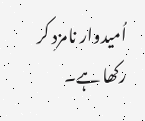اُمیدوار نامزد کر رکھا ہے۔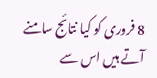8 فروری کو کیا نتائج سامنے آتے ہیں اس سے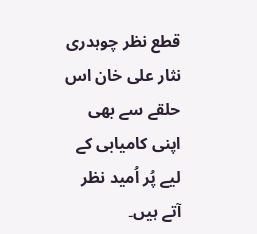قطع نظر چوہدری نثار علی خان اس حلقے سے بھی اپنی کامیابی کے لیے پُر اُمید نظر آتے ہیں۔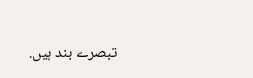تبصرے بند ہیں.